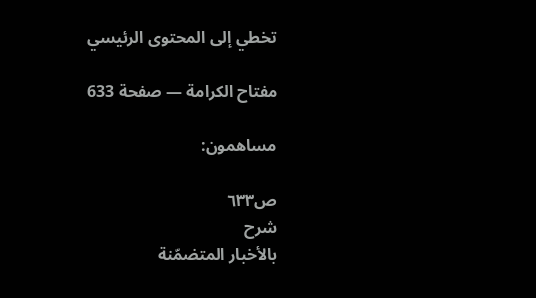تخطي إلى المحتوى الرئيسي

مفتاح الكرامة — صفحة 633

مساهمون:

ص٦٣٣
شرح
بالأخبار المتضمّنة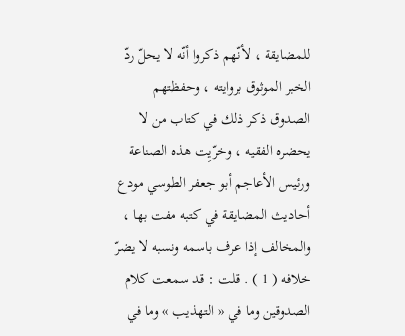للمضايقة ، لأنّهم ذكروا أنّه لا يحلّ ردّ الخبر الموثوق بروايته ، وحفظتهم الصدوق ذكر ذلك في كتاب من لا يحضره الفقيه ، وخرّيِت هذه الصناعة ورئيس الأعاجم أبو جعفر الطوسي مودع أحاديث المضايقة في كتبه مفت بها ، والمخالف إذا عرف باسمه ونسبه لا يضرّ خلافه ( 1 ) . قلت : قد سمعت كلام الصدوقين وما في « التهذيب » وما في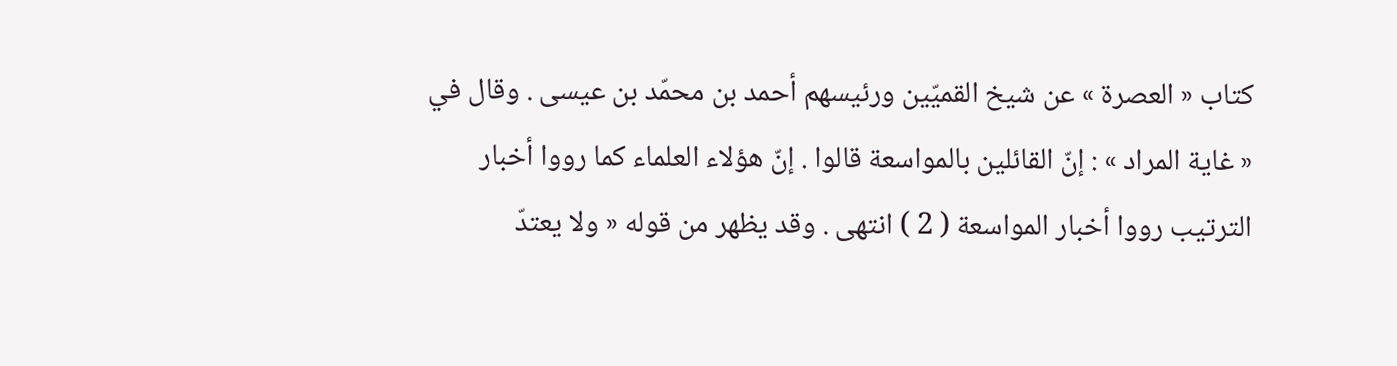كتاب « العصرة » عن شيخ القميّين ورئيسهم أحمد بن محمّد بن عيسى . وقال في « غاية المراد » : إنّ القائلين بالمواسعة قالوا . إنّ هؤلاء العلماء كما رووا أخبار الترتيب رووا أخبار المواسعة ( 2 ) انتهى . وقد يظهر من قوله « ولا يعتدّ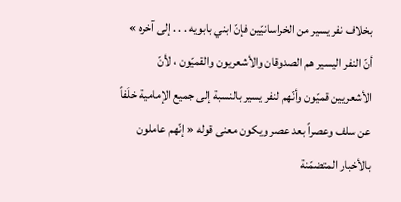بخلاف نفر يسير من الخراسانيّين فإنّ ابني بابويه . . . إلى آخره » أنّ النفر اليسير هم الصدوقان والأشعريون والقميّون ، لأنّ الأشعريين قميّون وأنّهم لنفر يسير بالنسبة إلى جميع الإمامية خلَفاً عن سلف وعصراً بعد عصر ويكون معنى قوله « إنّهم عاملون بالأخبار المتضمّنة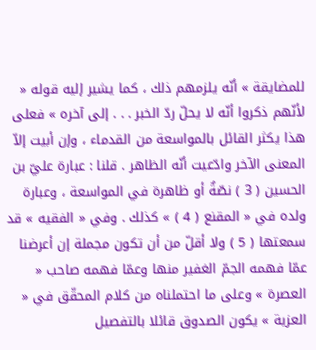للمضايقة » أنّه يلزمهم ذلك ، كما يشير إليه قوله « لأنّهم ذكروا أنّه لا يحلّ ردّ الخبر . . . إلى آخره » فعلى هذا يكثر القائل بالمواسعة من القدماء ، وإن أبيت إلاّ المعنى الآخر وادّعيت أنّه الظاهر . قلنا : عبارة عليّ بن الحسين ( 3 ) نصّةٌ أو ظاهرة في المواسعة ، وعبارة ولده في « المقنع ( 4 ) » كذلك . وفي « الفقيه » قد سمعتها ( 5 ) ولا أقلّ من أن تكون مجملة إن أعرضنا عمّا فهمه الجمّ الغفير منها وعمّا فهمه صاحب « العصرة » وعلى ما احتملناه من كلام المحقّق في « العزية » يكون الصدوق قائلا بالتفصيل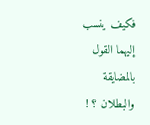فكيف ينسب إليهما القول بالمضايقة والبطلان ؟ !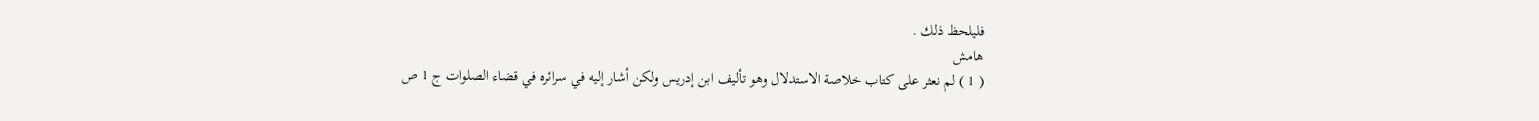فليلحظ ذلك .
هامش
( 1 ) لم نعثر على كتاب خلاصة الاستدلال وهو تأليف ابن إدريس ولكن أشار إليه في سرائره في قضاء الصلوات ج 1 ص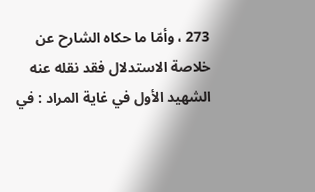273 ، وأمّا ما حكاه الشارح عن خلاصة الاستدلال فقد نقله عنه الشهيد الأول في غاية المراد : في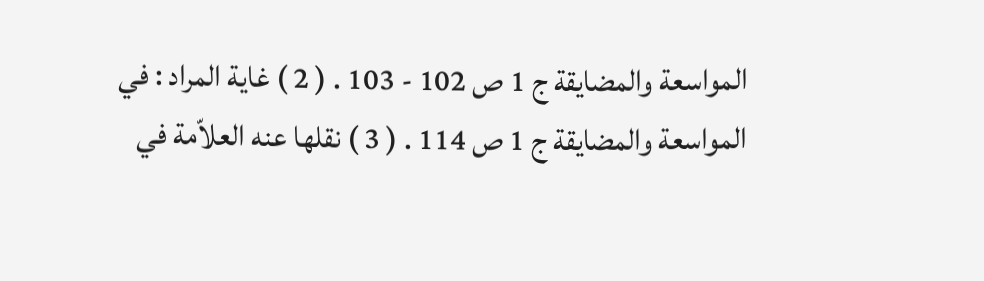المواسعة والمضايقة ج 1 ص 102 - 103 . ( 2 ) غاية المراد : في المواسعة والمضايقة ج 1 ص 114 . ( 3 ) نقلها عنه العلاّمة في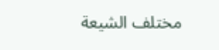مختلف الشيعة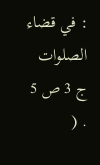: في قضاء الصلوات ج 3 ص 5 . (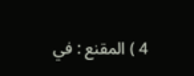4 ) المقنع : في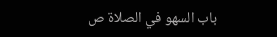باب السهو في الصلاة ص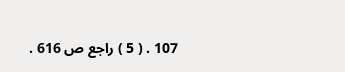107 . ( 5 ) راجع ص 616 .